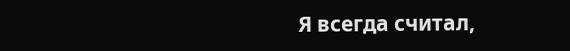Я всегда считал,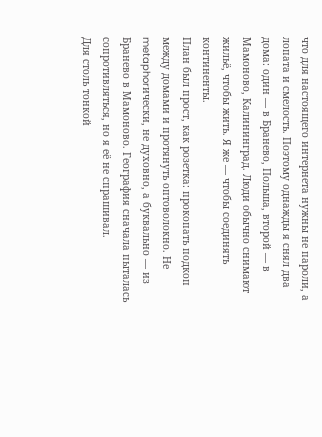что для настоящего интернета нужны не пароли, а лопата и смелость. Поэтому однажды я снял два дома: один — в Бранево, Польша, второй — в Мамоново, Калининград. Люди обычно снимают жильё, чтобы жить. Я же — чтобы соединять континенты.
План был прост, как розетка: прокопать подкоп между домами и протянуть оптоволокно. Не metaphorически, не духовно, а буквально — из Бранево в Мамоново. География сначала пыталась сопротивляться, но я её не спрашивал.
Для столь тонкой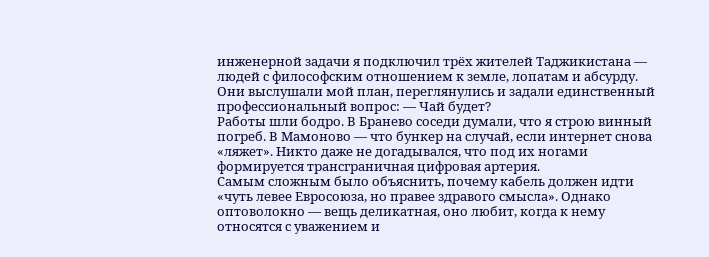инженерной задачи я подключил трёх жителей Таджикистана — людей с философским отношением к земле, лопатам и абсурду. Они выслушали мой план, переглянулись и задали единственный профессиональный вопрос: — Чай будет?
Работы шли бодро. В Бранево соседи думали, что я строю винный погреб. В Мамоново — что бункер на случай, если интернет снова «ляжет». Никто даже не догадывался, что под их ногами формируется трансграничная цифровая артерия.
Самым сложным было объяснить, почему кабель должен идти «чуть левее Евросоюза, но правее здравого смысла». Однако оптоволокно — вещь деликатная, оно любит, когда к нему относятся с уважением и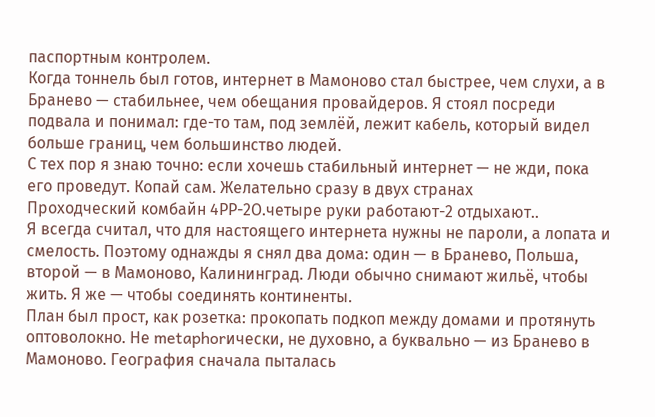паспортным контролем.
Когда тоннель был готов, интернет в Мамоново стал быстрее, чем слухи, а в Бранево — стабильнее, чем обещания провайдеров. Я стоял посреди подвала и понимал: где-то там, под землёй, лежит кабель, который видел больше границ, чем большинство людей.
С тех пор я знаю точно: если хочешь стабильный интернет — не жди, пока его проведут. Копай сам. Желательно сразу в двух странах
Проходческий комбайн 4РР-2О.четыре руки работают-2 отдыхают..
Я всегда считал, что для настоящего интернета нужны не пароли, а лопата и смелость. Поэтому однажды я снял два дома: один — в Бранево, Польша, второй — в Мамоново, Калининград. Люди обычно снимают жильё, чтобы жить. Я же — чтобы соединять континенты.
План был прост, как розетка: прокопать подкоп между домами и протянуть оптоволокно. Не metaphorически, не духовно, а буквально — из Бранево в Мамоново. География сначала пыталась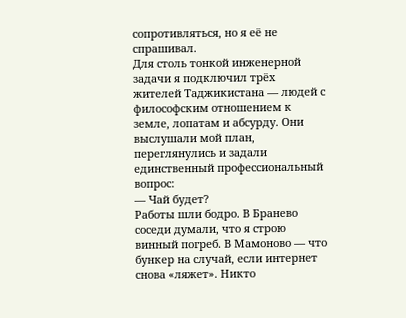сопротивляться, но я её не спрашивал.
Для столь тонкой инженерной задачи я подключил трёх жителей Таджикистана — людей с философским отношением к земле, лопатам и абсурду. Они выслушали мой план, переглянулись и задали единственный профессиональный вопрос:
— Чай будет?
Работы шли бодро. В Бранево соседи думали, что я строю винный погреб. В Мамоново — что бункер на случай, если интернет снова «ляжет». Никто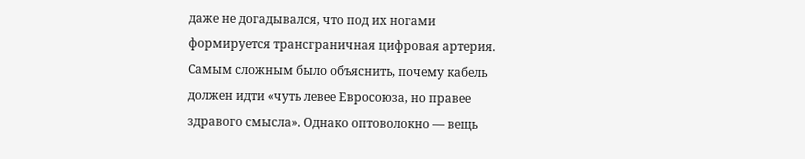даже не догадывался, что под их ногами формируется трансграничная цифровая артерия.
Самым сложным было объяснить, почему кабель должен идти «чуть левее Евросоюза, но правее здравого смысла». Однако оптоволокно — вещь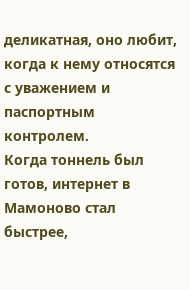деликатная, оно любит, когда к нему относятся с уважением и паспортным контролем.
Когда тоннель был готов, интернет в Мамоново стал быстрее,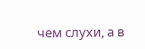чем слухи, а в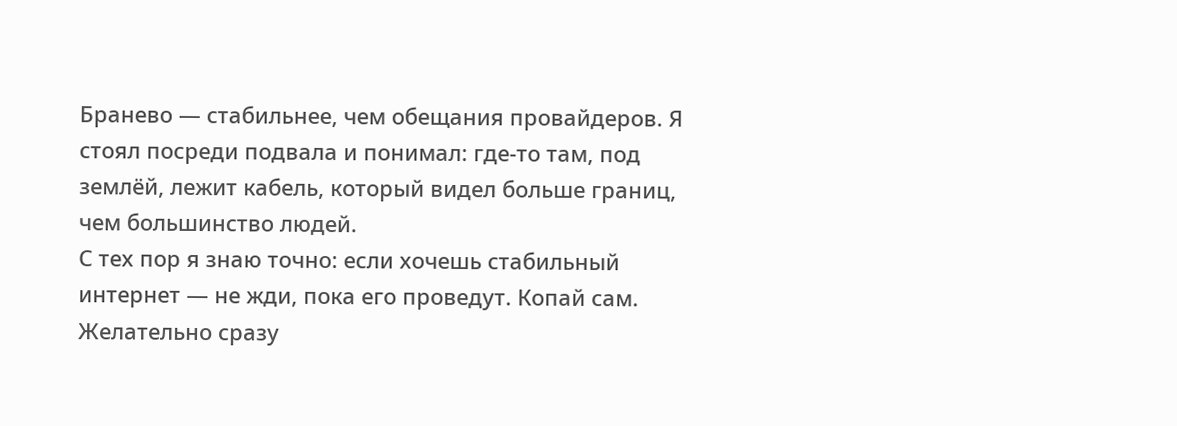Бранево — стабильнее, чем обещания провайдеров. Я стоял посреди подвала и понимал: где-то там, под землёй, лежит кабель, который видел больше границ, чем большинство людей.
С тех пор я знаю точно: если хочешь стабильный интернет — не жди, пока его проведут. Копай сам. Желательно сразу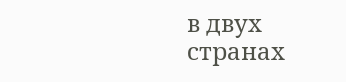в двух странах